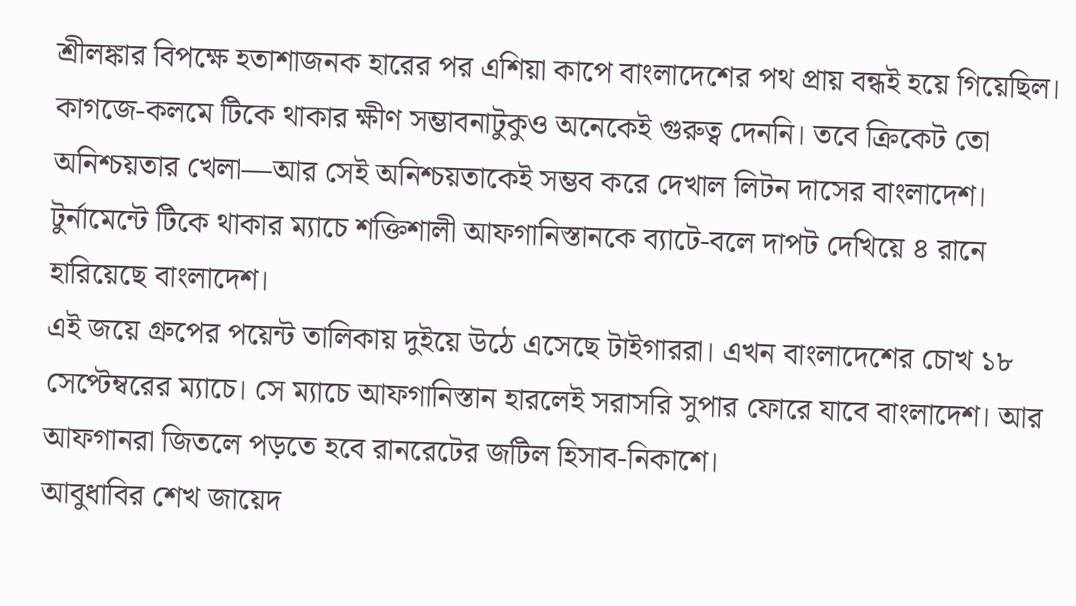শ্রীলঙ্কার বিপক্ষে হতাশাজনক হারের পর এশিয়া কাপে বাংলাদেশের পথ প্রায় বন্ধই হয়ে গিয়েছিল। কাগজে-কলমে টিকে থাকার ক্ষীণ সম্ভাবনাটুকুও অনেকেই গুরুত্ব দেননি। তবে ক্রিকেট তো অনিশ্চয়তার খেলা—আর সেই অনিশ্চয়তাকেই সম্ভব করে দেখাল লিটন দাসের বাংলাদেশ।
টুর্নামেন্টে টিকে থাকার ম্যাচে শক্তিশালী আফগানিস্তানকে ব্যাটে-বলে দাপট দেখিয়ে ৪ রানে হারিয়েছে বাংলাদেশ।
এই জয়ে গ্রুপের পয়েন্ট তালিকায় দুইয়ে উঠে এসেছে টাইগাররা। এখন বাংলাদেশের চোখ ১৮ সেপ্টেম্বরের ম্যাচে। সে ম্যাচে আফগানিস্তান হারলেই সরাসরি সুপার ফোরে যাবে বাংলাদেশ। আর আফগানরা জিতলে পড়তে হবে রানরেটের জটিল হিসাব-নিকাশে।
আবুধাবির শেখ জায়েদ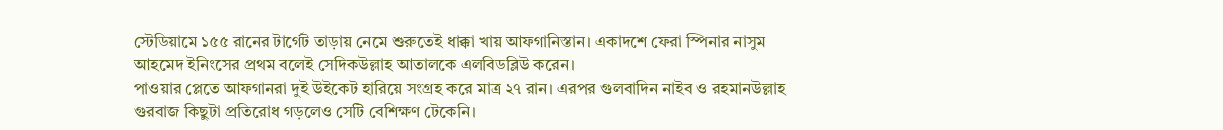স্টেডিয়ামে ১৫৫ রানের টার্গেট তাড়ায় নেমে শুরুতেই ধাক্কা খায় আফগানিস্তান। একাদশে ফেরা স্পিনার নাসুম আহমেদ ইনিংসের প্রথম বলেই সেদিকউল্লাহ আতালকে এলবিডব্লিউ করেন।
পাওয়ার প্লেতে আফগানরা দুই উইকেট হারিয়ে সংগ্রহ করে মাত্র ২৭ রান। এরপর গুলবাদিন নাইব ও রহমানউল্লাহ গুরবাজ কিছুটা প্রতিরোধ গড়লেও সেটি বেশিক্ষণ টেকেনি।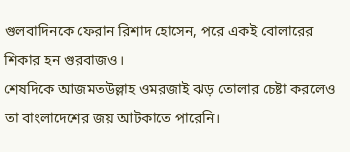গুলবাদিনকে ফেরান রিশাদ হোসেন, পরে একই বোলারের শিকার হন গুরবাজও।
শেষদিকে আজমতউল্লাহ ওমরজাই ঝড় তোলার চেষ্টা করলেও তা বাংলাদেশের জয় আটকাতে পারেনি।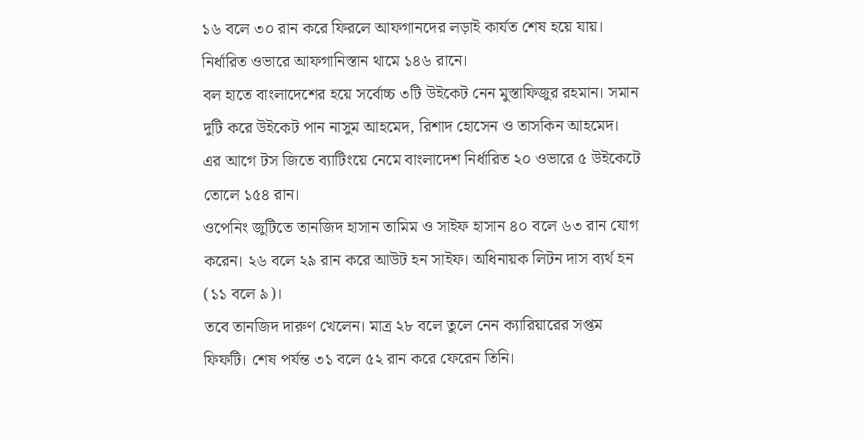১৬ বলে ৩০ রান করে ফিরলে আফগানদের লড়াই কার্যত শেষ হয়ে যায়। নির্ধারিত ওভারে আফগানিস্তান থামে ১৪৬ রানে।
বল হাতে বাংলাদেশের হয়ে সর্বোচ্চ ৩টি উইকেট নেন মুস্তাফিজুর রহমান। সমান দুটি করে উইকেট পান নাসুম আহমেদ, রিশাদ হোসেন ও তাসকিন আহমেদ।
এর আগে টস জিতে ব্যাটিংয়ে নেমে বাংলাদেশ নির্ধারিত ২০ ওভারে ৫ উইকেটে তোলে ১৫৪ রান।
ওপেনিং জুটিতে তানজিদ হাসান তামিম ও সাইফ হাসান ৪০ বলে ৬৩ রান যোগ করেন। ২৬ বলে ২৯ রান করে আউট হন সাইফ। অধিনায়ক লিটন দাস ব্যর্থ হন (১১ বলে ৯)।
তবে তানজিদ দারুণ খেলেন। মাত্র ২৮ বলে তুলে নেন ক্যারিয়ারের সপ্তম ফিফটি। শেষ পর্যন্ত ৩১ বলে ৫২ রান করে ফেরেন তিনি।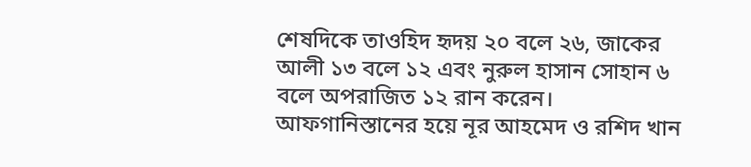শেষদিকে তাওহিদ হৃদয় ২০ বলে ২৬, জাকের আলী ১৩ বলে ১২ এবং নুরুল হাসান সোহান ৬ বলে অপরাজিত ১২ রান করেন।
আফগানিস্তানের হয়ে নূর আহমেদ ও রশিদ খান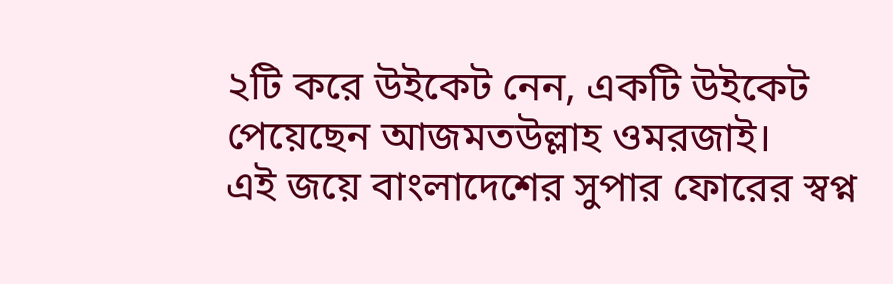২টি করে উইকেট নেন, একটি উইকেট পেয়েছেন আজমতউল্লাহ ওমরজাই।
এই জয়ে বাংলাদেশের সুপার ফোরের স্বপ্ন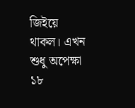জিইয়ে থাকল। এখন শুধু অপেক্ষা ১৮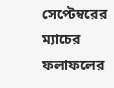সেপ্টেম্বরের ম্যাচের ফলাফলের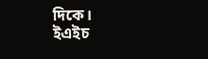দিকে।
ইএইচ